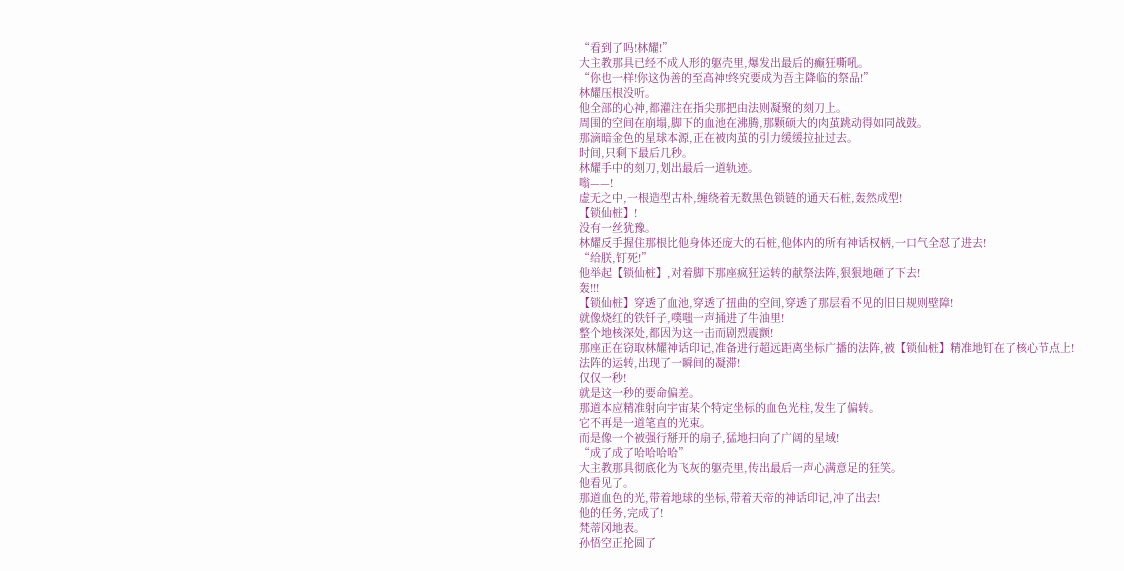“看到了吗!林耀!”
大主教那具已经不成人形的躯壳里,爆发出最后的癫狂嘶吼。
“你也一样!你这伪善的至高神!终究要成为吾主降临的祭品!”
林耀压根没听。
他全部的心神,都灌注在指尖那把由法则凝聚的刻刀上。
周围的空间在崩塌,脚下的血池在沸腾,那颗硕大的肉茧跳动得如同战鼓。
那滴暗金色的星球本源,正在被肉茧的引力缓缓拉扯过去。
时间,只剩下最后几秒。
林耀手中的刻刀,划出最后一道轨迹。
嗡——!
虚无之中,一根造型古朴,缠绕着无数黑色锁链的通天石桩,轰然成型!
【锁仙桩】!
没有一丝犹豫。
林耀反手握住那根比他身体还庞大的石桩,他体内的所有神话权柄,一口气全怼了进去!
“给朕,钉死!”
他举起【锁仙桩】,对着脚下那座疯狂运转的献祭法阵,狠狠地砸了下去!
轰!!!
【锁仙桩】穿透了血池,穿透了扭曲的空间,穿透了那层看不见的旧日规则壁障!
就像烧红的铁钎子,噗嗤一声捅进了牛油里!
整个地核深处,都因为这一击而剧烈震颤!
那座正在窃取林耀神话印记,准备进行超远距离坐标广播的法阵,被【锁仙桩】精准地钉在了核心节点上!
法阵的运转,出现了一瞬间的凝滞!
仅仅一秒!
就是这一秒的要命偏差。
那道本应精准射向宇宙某个特定坐标的血色光柱,发生了偏转。
它不再是一道笔直的光束。
而是像一个被强行掰开的扇子,猛地扫向了广阔的星域!
“成了成了哈哈哈哈”
大主教那具彻底化为飞灰的躯壳里,传出最后一声心满意足的狂笑。
他看见了。
那道血色的光,带着地球的坐标,带着天帝的神话印记,冲了出去!
他的任务,完成了!
梵蒂冈地表。
孙悟空正抡圆了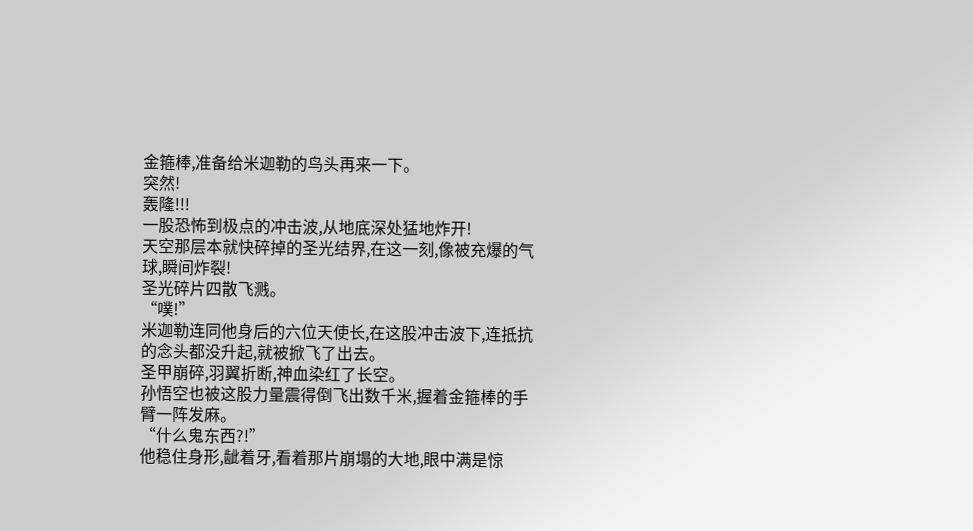金箍棒,准备给米迦勒的鸟头再来一下。
突然!
轰隆!!!
一股恐怖到极点的冲击波,从地底深处猛地炸开!
天空那层本就快碎掉的圣光结界,在这一刻,像被充爆的气球,瞬间炸裂!
圣光碎片四散飞溅。
“噗!”
米迦勒连同他身后的六位天使长,在这股冲击波下,连抵抗的念头都没升起,就被掀飞了出去。
圣甲崩碎,羽翼折断,神血染红了长空。
孙悟空也被这股力量震得倒飞出数千米,握着金箍棒的手臂一阵发麻。
“什么鬼东西?!”
他稳住身形,龇着牙,看着那片崩塌的大地,眼中满是惊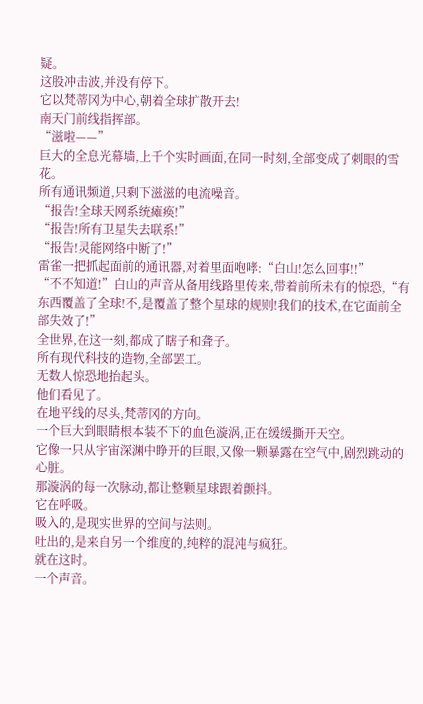疑。
这股冲击波,并没有停下。
它以梵蒂冈为中心,朝着全球扩散开去!
南天门前线指挥部。
“滋啦——”
巨大的全息光幕墙,上千个实时画面,在同一时刻,全部变成了刺眼的雪花。
所有通讯频道,只剩下滋滋的电流噪音。
“报告!全球天网系统瘫痪!”
“报告!所有卫星失去联系!”
“报告!灵能网络中断了!”
雷雀一把抓起面前的通讯器,对着里面咆哮:“白山!怎么回事!!”
“不不知道!”白山的声音从备用线路里传来,带着前所未有的惊恐,“有东西覆盖了全球!不,是覆盖了整个星球的规则!我们的技术,在它面前全部失效了!”
全世界,在这一刻,都成了瞎子和聋子。
所有现代科技的造物,全部罢工。
无数人惊恐地抬起头。
他们看见了。
在地平线的尽头,梵蒂冈的方向。
一个巨大到眼睛根本装不下的血色漩涡,正在缓缓撕开天空。
它像一只从宇宙深渊中睁开的巨眼,又像一颗暴露在空气中,剧烈跳动的心脏。
那漩涡的每一次脉动,都让整颗星球跟着颤抖。
它在呼吸。
吸入的,是现实世界的空间与法则。
吐出的,是来自另一个维度的,纯粹的混沌与疯狂。
就在这时。
一个声音。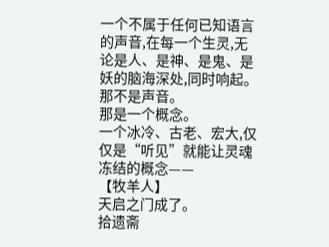一个不属于任何已知语言的声音,在每一个生灵,无论是人、是神、是鬼、是妖的脑海深处,同时响起。
那不是声音。
那是一个概念。
一个冰冷、古老、宏大,仅仅是“听见”就能让灵魂冻结的概念——
【牧羊人】
天启之门成了。
拾遗斋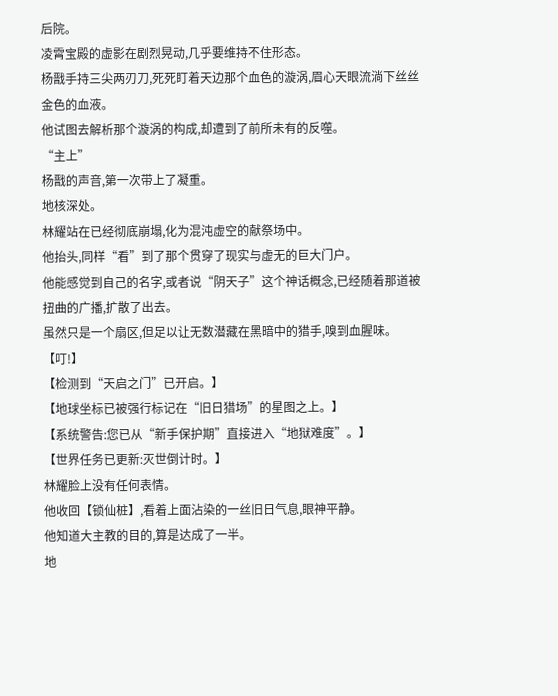后院。
凌霄宝殿的虚影在剧烈晃动,几乎要维持不住形态。
杨戬手持三尖两刃刀,死死盯着天边那个血色的漩涡,眉心天眼流淌下丝丝金色的血液。
他试图去解析那个漩涡的构成,却遭到了前所未有的反噬。
“主上”
杨戬的声音,第一次带上了凝重。
地核深处。
林耀站在已经彻底崩塌,化为混沌虚空的献祭场中。
他抬头,同样“看”到了那个贯穿了现实与虚无的巨大门户。
他能感觉到自己的名字,或者说“阴天子”这个神话概念,已经随着那道被扭曲的广播,扩散了出去。
虽然只是一个扇区,但足以让无数潜藏在黑暗中的猎手,嗅到血腥味。
【叮!】
【检测到“天启之门”已开启。】
【地球坐标已被强行标记在“旧日猎场”的星图之上。】
【系统警告:您已从“新手保护期”直接进入“地狱难度”。】
【世界任务已更新:灭世倒计时。】
林耀脸上没有任何表情。
他收回【锁仙桩】,看着上面沾染的一丝旧日气息,眼神平静。
他知道大主教的目的,算是达成了一半。
地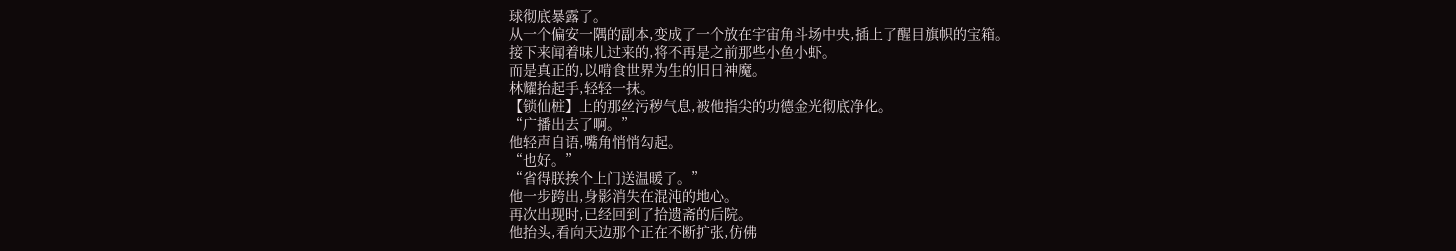球彻底暴露了。
从一个偏安一隅的副本,变成了一个放在宇宙角斗场中央,插上了醒目旗帜的宝箱。
接下来闻着味儿过来的,将不再是之前那些小鱼小虾。
而是真正的,以啃食世界为生的旧日神魔。
林耀抬起手,轻轻一抹。
【锁仙桩】上的那丝污秽气息,被他指尖的功德金光彻底净化。
“广播出去了啊。”
他轻声自语,嘴角悄悄勾起。
“也好。”
“省得朕挨个上门送温暖了。”
他一步跨出,身影消失在混沌的地心。
再次出现时,已经回到了拾遗斋的后院。
他抬头,看向天边那个正在不断扩张,仿佛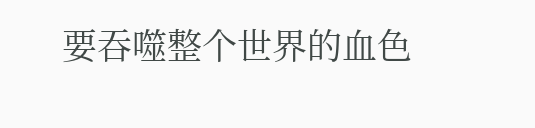要吞噬整个世界的血色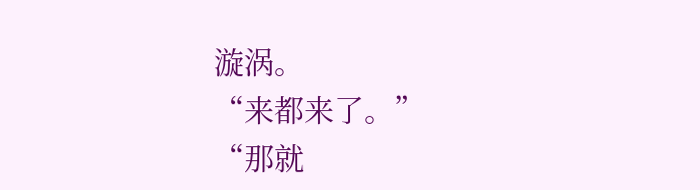漩涡。
“来都来了。”
“那就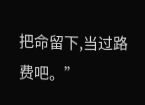把命留下,当过路费吧。”